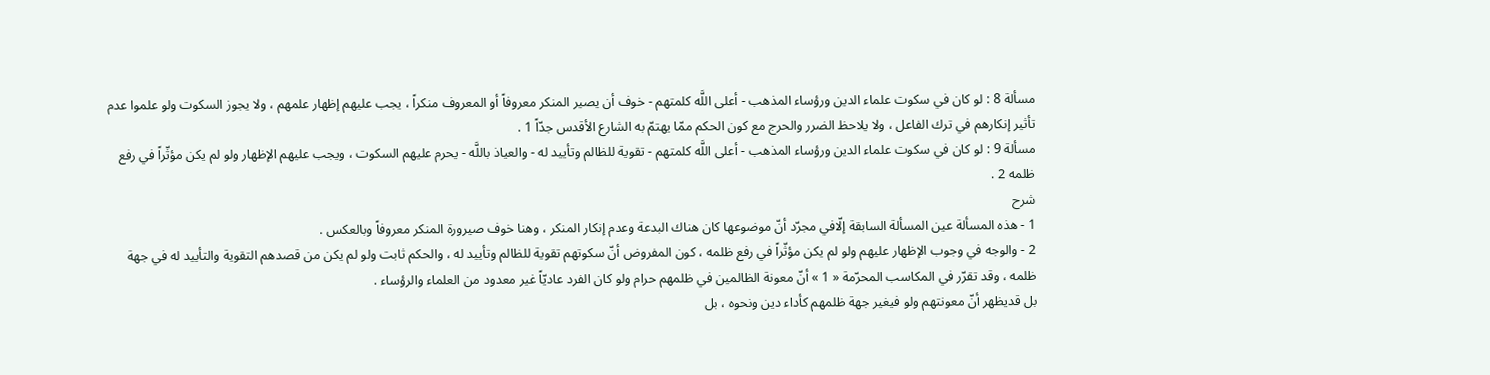مسألة 8 : لو كان في سكوت علماء الدين ورؤساء المذهب - أعلى اللَّه كلمتهم - خوف أن يصير المنكر معروفاً أو المعروف منكراً ، يجب عليهم إظهار علمهم ، ولا يجوز السكوت ولو علموا عدم تأثير إنكارهم في ترك الفاعل ، ولا يلاحظ الضرر والحرج مع كون الحكم ممّا يهتمّ به الشارع الأقدس جدّاً 1 .
مسألة 9 : لو كان في سكوت علماء الدين ورؤساء المذهب - أعلى اللَّه كلمتهم - تقوية للظالم وتأييد له - والعياذ باللَّه - يحرم عليهم السكوت ، ويجب عليهم الإظهار ولو لم يكن مؤثّراً في رفع ظلمه 2 .
شرح
1 - هذه المسألة عين المسألة السابقة إلّافي مجرّد أنّ موضوعها كان هناك البدعة وعدم إنكار المنكر ، وهنا خوف صيرورة المنكر معروفاً وبالعكس .
2 - والوجه في وجوب الإظهار عليهم ولو لم يكن مؤثّراً في رفع ظلمه ، كون المفروض أنّ سكوتهم تقوية للظالم وتأييد له ، والحكم ثابت ولو لم يكن من قصدهم التقوية والتأييد له في جهة ظلمه ، وقد تقرّر في المكاسب المحرّمة « 1 » أنّ معونة الظالمين في ظلمهم حرام ولو كان الفرد عاديّاً غير معدود من العلماء والرؤساء .
بل قديظهر أنّ معونتهم ولو فيغير جهة ظلمهم كأداء دين ونحوه ، بل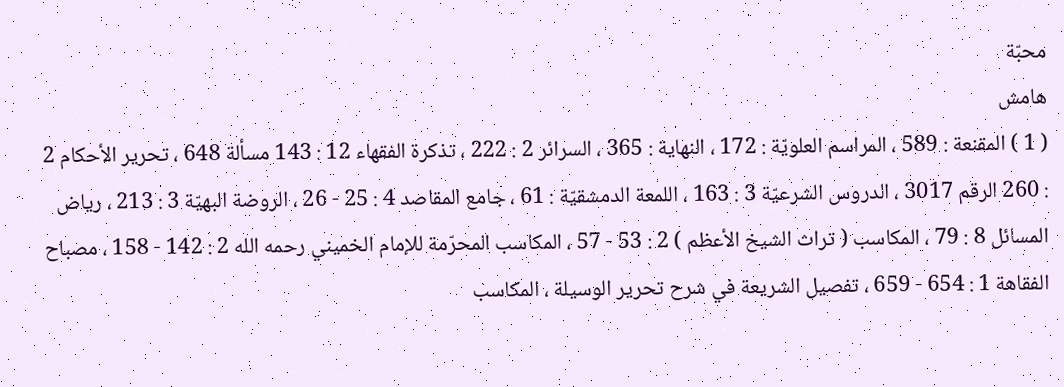محبّة
هامش
( 1 ) المقنعة : 589 ، المراسم العلويّة : 172 ، النهاية : 365 ، السرائر 2 : 222 ، تذكرة الفقهاء 12 : 143 مسألة 648 ، تحرير الأحكام 2 : 260 الرقم 3017 ، الدروس الشرعيّة 3 : 163 ، اللمعة الدمشقيّة : 61 ، جامع المقاصد 4 : 25 - 26 ، الروضة البهيّة 3 : 213 ، رياض المسائل 8 : 79 ، المكاسب ( تراث الشيخ الأعظم ) 2 : 53 - 57 ، المكاسب المحرّمة للإمام الخميني رحمه الله 2 : 142 - 158 ، مصباح الفقاهة 1 : 654 - 659 ، تفصيل الشريعة في شرح تحرير الوسيلة ، المكاسب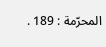المحرّمة : 189 .